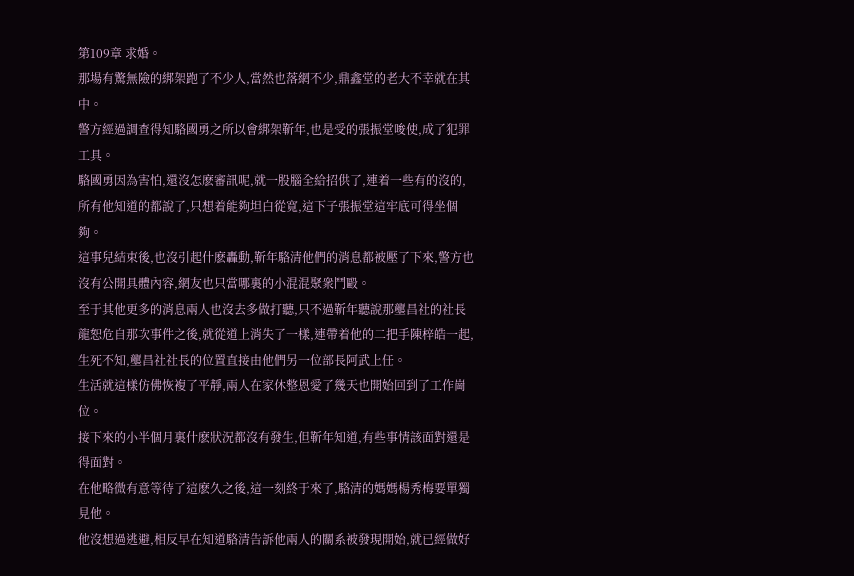第109章 求婚。
那場有驚無險的綁架跑了不少人,當然也落網不少,鼎鑫堂的老大不幸就在其中。
警方經過調查得知駱國勇之所以會綁架靳年,也是受的張振堂唆使,成了犯罪工具。
駱國勇因為害怕,還沒怎麽審訊呢,就一股腦全給招供了,連着一些有的沒的,所有他知道的都說了,只想着能夠坦白從寬,這下子張振堂這牢底可得坐個夠。
這事兒結束後,也沒引起什麽轟動,靳年駱清他們的消息都被壓了下來,警方也沒有公開具體內容,網友也只當哪裏的小混混聚衆鬥毆。
至于其他更多的消息兩人也沒去多做打聽,只不過靳年聽說那壟昌社的社長龍恕危自那次事件之後,就從道上消失了一樣,連帶着他的二把手陳梓皓一起,生死不知,壟昌社社長的位置直接由他們另一位部長阿武上任。
生活就這樣仿佛恢複了平靜,兩人在家休整恩愛了幾天也開始回到了工作崗位。
接下來的小半個月裏什麽狀況都沒有發生,但靳年知道,有些事情該面對還是得面對。
在他略微有意等待了這麽久之後,這一刻終于來了,駱清的媽媽楊秀梅要單獨見他。
他沒想過逃避,相反早在知道駱清告訴他兩人的關系被發現開始,就已經做好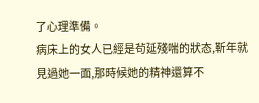了心理準備。
病床上的女人已經是茍延殘喘的狀态,靳年就見過她一面,那時候她的精神還算不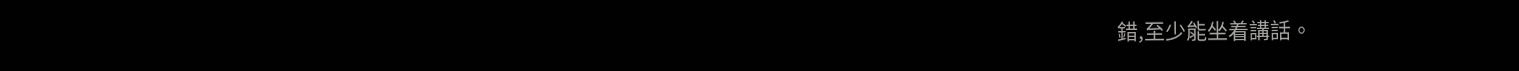錯,至少能坐着講話。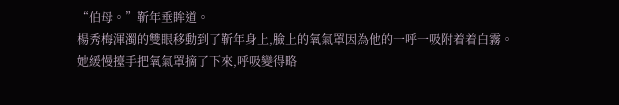“伯母。”靳年垂眸道。
楊秀梅渾濁的雙眼移動到了靳年身上,臉上的氧氣罩因為他的一呼一吸附着着白霧。
她緩慢擡手把氧氣罩摘了下來,呼吸變得略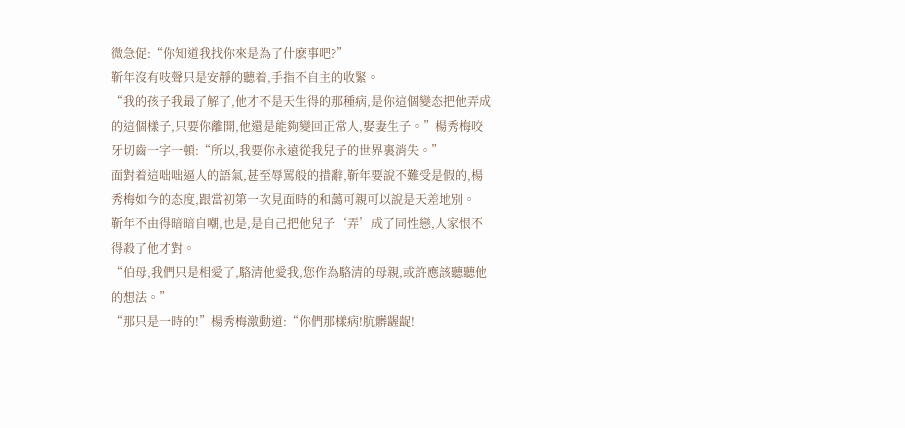微急促:“你知道我找你來是為了什麽事吧?”
靳年沒有吱聲只是安靜的聽着,手指不自主的收緊。
“我的孩子我最了解了,他才不是天生得的那種病,是你這個變态把他弄成的這個樣子,只要你離開,他還是能夠變回正常人,娶妻生子。”楊秀梅咬牙切齒一字一頓:“所以,我要你永遠從我兒子的世界裏消失。”
面對着這咄咄逼人的語氣,甚至辱罵般的措辭,靳年要說不難受是假的,楊秀梅如今的态度,跟當初第一次見面時的和藹可親可以說是天差地別。
靳年不由得暗暗自嘲,也是,是自己把他兒子‘弄’成了同性戀,人家恨不得殺了他才對。
“伯母,我們只是相愛了,駱清他愛我,您作為駱清的母親,或許應該聽聽他的想法。”
“那只是一時的!”楊秀梅激動道:“你們那樣病!肮髒龌龊!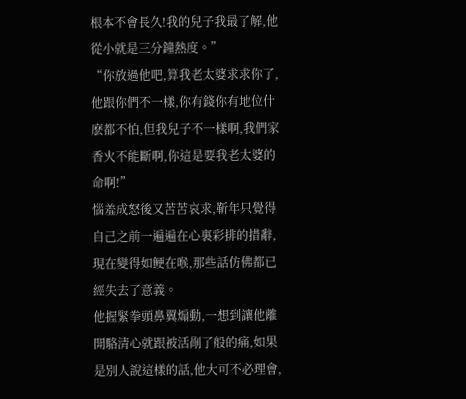根本不會長久!我的兒子我最了解,他從小就是三分鐘熱度。”
“你放過他吧,算我老太婆求求你了,他跟你們不一樣,你有錢你有地位什麽都不怕,但我兒子不一樣啊,我們家香火不能斷啊,你這是要我老太婆的命啊!”
惱羞成怒後又苦苦哀求,靳年只覺得自己之前一遍遍在心裏彩排的措辭,現在變得如鲠在喉,那些話仿佛都已經失去了意義。
他握緊拳頭鼻翼煽動,一想到讓他離開駱清心就跟被活剮了般的痛,如果是別人說這樣的話,他大可不必理會,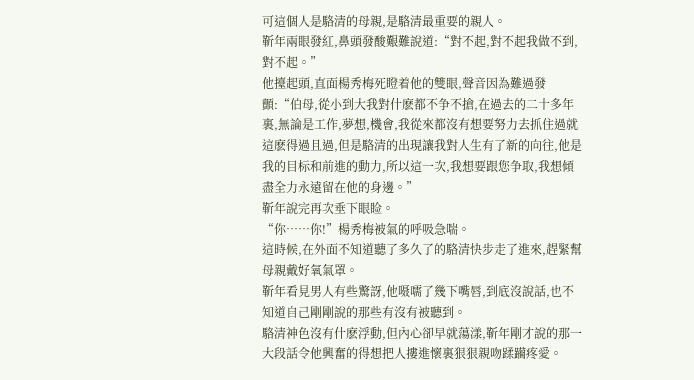可這個人是駱清的母親,是駱清最重要的親人。
靳年兩眼發紅,鼻頭發酸艱難說道:“對不起,對不起我做不到,對不起。”
他擡起頭,直面楊秀梅死瞪着他的雙眼,聲音因為難過發顫:“伯母,從小到大我對什麽都不争不搶,在過去的二十多年裏,無論是工作,夢想,機會,我從來都沒有想要努力去抓住過就這麽得過且過,但是駱清的出現讓我對人生有了新的向往,他是我的目标和前進的動力,所以這一次,我想要跟您争取,我想傾盡全力永遠留在他的身邊。”
靳年說完再次垂下眼睑。
“你……你!”楊秀梅被氣的呼吸急喘。
這時候,在外面不知道聽了多久了的駱清快步走了進來,趕緊幫母親戴好氧氣罩。
靳年看見男人有些驚訝,他嗫嚅了幾下嘴唇,到底沒說話,也不知道自己剛剛說的那些有沒有被聽到。
駱清神色沒有什麽浮動,但內心卻早就蕩漾,靳年剛才說的那一大段話令他興奮的得想把人摟進懷裏狠狠親吻蹂躏疼愛。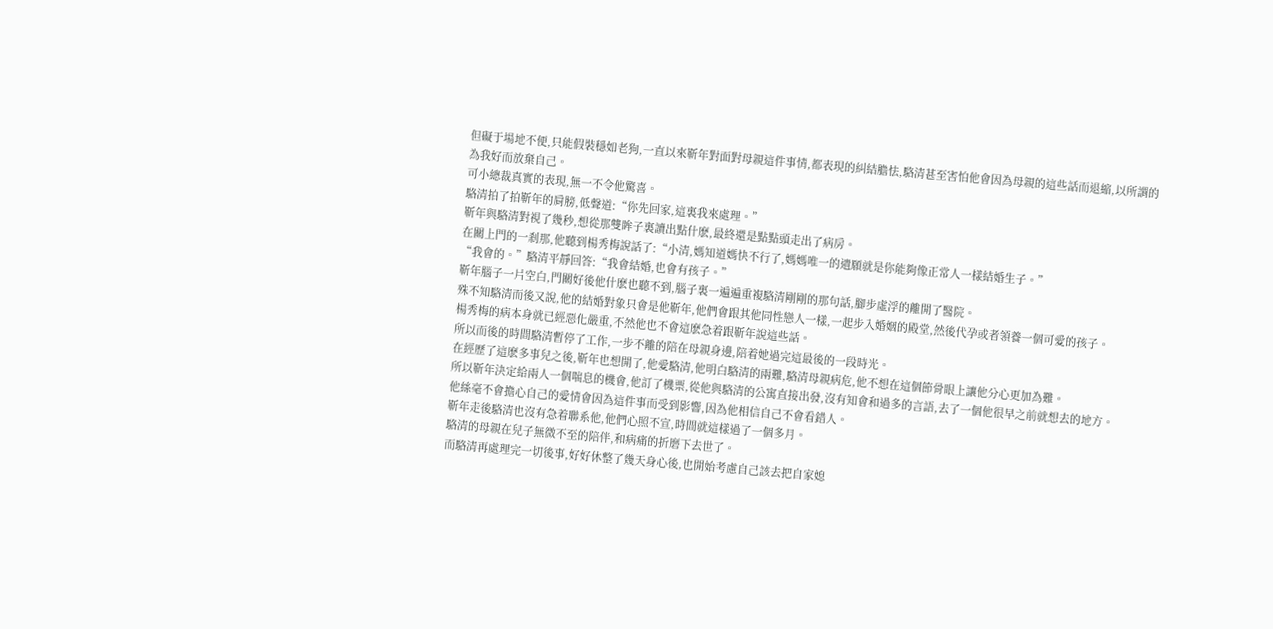但礙于場地不便,只能假裝穩如老狗,一直以來靳年對面對母親這件事情,都表現的糾結膽怯,駱清甚至害怕他會因為母親的這些話而退縮,以所謂的為我好而放棄自己。
可小總裁真實的表現,無一不令他驚喜。
駱清拍了拍靳年的肩膀,低聲道:“你先回家,這裏我來處理。”
靳年與駱清對視了幾秒,想從那雙眸子裏讀出點什麽,最終還是點點頭走出了病房。
在關上門的一剎那,他聽到楊秀梅說話了:“小清,媽知道媽快不行了,媽媽唯一的遺願就是你能夠像正常人一樣結婚生子。”
“我會的。”駱清平靜回答:“我會結婚,也會有孩子。”
靳年腦子一片空白,門關好後他什麽也聽不到,腦子裏一遍遍重複駱清剛剛的那句話,腳步虛浮的離開了醫院。
殊不知駱清而後又說,他的結婚對象只會是他靳年,他們會跟其他同性戀人一樣,一起步入婚姻的殿堂,然後代孕或者領養一個可愛的孩子。
楊秀梅的病本身就已經惡化嚴重,不然他也不會這麽急着跟靳年說這些話。
所以而後的時間駱清暫停了工作,一步不離的陪在母親身邊,陪着她過完這最後的一段時光。
在經歷了這麽多事兒之後,靳年也想開了,他愛駱清,他明白駱清的兩難,駱清母親病危,他不想在這個節骨眼上讓他分心更加為難。
所以靳年決定給兩人一個喘息的機會,他訂了機票,從他與駱清的公寓直接出發,沒有知會和過多的言語,去了一個他很早之前就想去的地方。
他絲毫不會擔心自己的愛情會因為這件事而受到影響,因為他相信自己不會看錯人。
靳年走後駱清也沒有急着聯系他,他們心照不宣,時間就這樣過了一個多月。
駱清的母親在兒子無微不至的陪伴,和病痛的折磨下去世了。
而駱清再處理完一切後事,好好休整了幾天身心後,也開始考慮自己該去把自家媳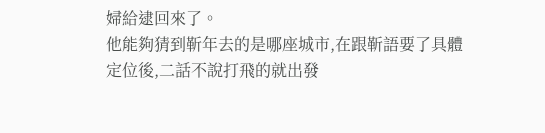婦給逮回來了。
他能夠猜到靳年去的是哪座城市,在跟靳語要了具體定位後,二話不說打飛的就出發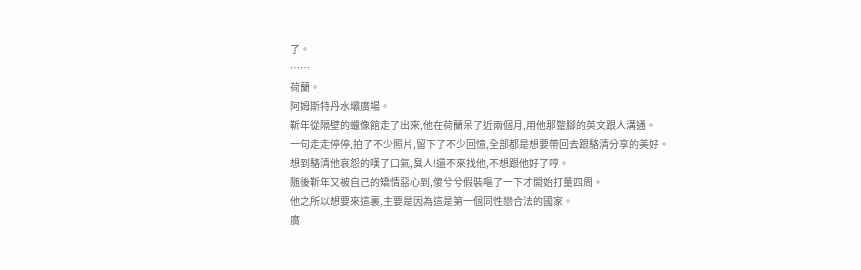了。
……
荷蘭。
阿姆斯特丹水壩廣場。
靳年從隔壁的蠟像館走了出來,他在荷蘭呆了近兩個月,用他那蹩腳的英文跟人溝通。
一句走走停停,拍了不少照片,留下了不少回憶,全部都是想要帶回去跟駱清分享的美好。
想到駱清他哀怨的嘆了口氣,臭人!還不來找他,不想跟他好了哼。
随後靳年又被自己的矯情惡心到,傻兮兮假裝嘔了一下才開始打量四周。
他之所以想要來這裏,主要是因為這是第一個同性戀合法的國家。
廣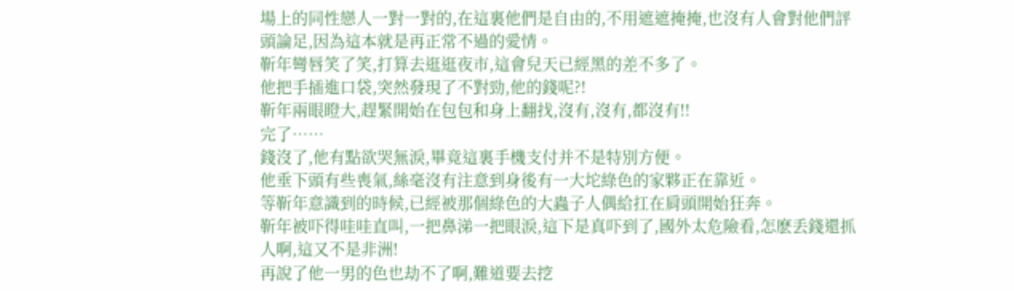場上的同性戀人一對一對的,在這裏他們是自由的,不用遮遮掩掩,也沒有人會對他們評頭論足,因為這本就是再正常不過的愛情。
靳年彎唇笑了笑,打算去逛逛夜市,這會兒天已經黑的差不多了。
他把手插進口袋,突然發現了不對勁,他的錢呢?!
靳年兩眼瞪大,趕緊開始在包包和身上翻找,沒有,沒有,都沒有!!
完了……
錢沒了,他有點欲哭無淚,畢竟這裏手機支付并不是特別方便。
他垂下頭有些喪氣,絲毫沒有注意到身後有一大坨綠色的家夥正在靠近。
等靳年意識到的時候,已經被那個綠色的大蟲子人偶給扛在肩頭開始狂奔。
靳年被吓得哇哇直叫,一把鼻涕一把眼淚,這下是真吓到了,國外太危險看,怎麽丢錢還抓人啊,這又不是非洲!
再說了他一男的色也劫不了啊,難道要去挖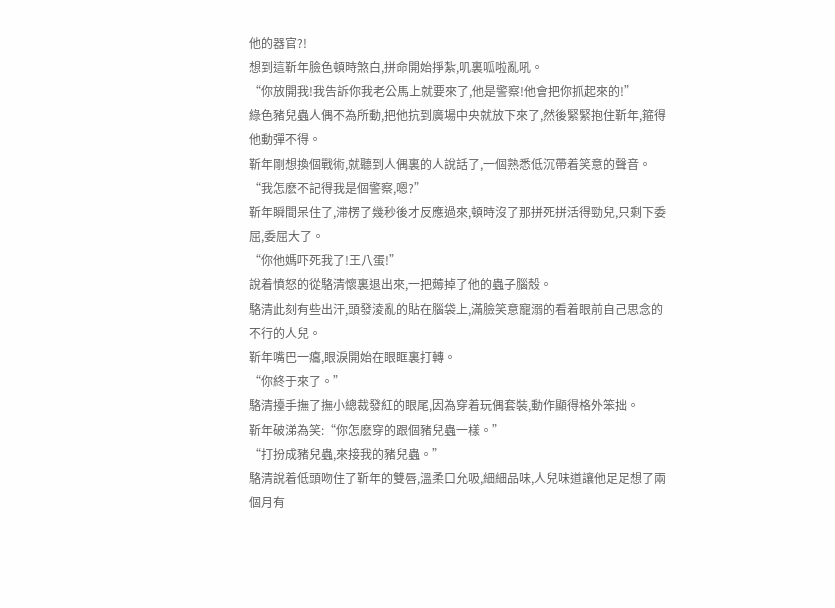他的器官?!
想到這靳年臉色頓時煞白,拼命開始掙紮,叽裏呱啦亂吼。
“你放開我!我告訴你我老公馬上就要來了,他是警察!他會把你抓起來的!”
綠色豬兒蟲人偶不為所動,把他抗到廣場中央就放下來了,然後緊緊抱住靳年,箍得他動彈不得。
靳年剛想換個戰術,就聽到人偶裏的人說話了,一個熟悉低沉帶着笑意的聲音。
“我怎麽不記得我是個警察,嗯?”
靳年瞬間呆住了,滞楞了幾秒後才反應過來,頓時沒了那拼死拼活得勁兒,只剩下委屈,委屈大了。
“你他媽吓死我了!王八蛋!”
說着憤怒的從駱清懷裏退出來,一把薅掉了他的蟲子腦殼。
駱清此刻有些出汗,頭發淩亂的貼在腦袋上,滿臉笑意寵溺的看着眼前自己思念的不行的人兒。
靳年嘴巴一癟,眼淚開始在眼眶裏打轉。
“你終于來了。”
駱清擡手撫了撫小總裁發紅的眼尾,因為穿着玩偶套裝,動作顯得格外笨拙。
靳年破涕為笑:“你怎麽穿的跟個豬兒蟲一樣。”
“打扮成豬兒蟲,來接我的豬兒蟲。”
駱清說着低頭吻住了靳年的雙唇,溫柔口允吸,細細品味,人兒味道讓他足足想了兩個月有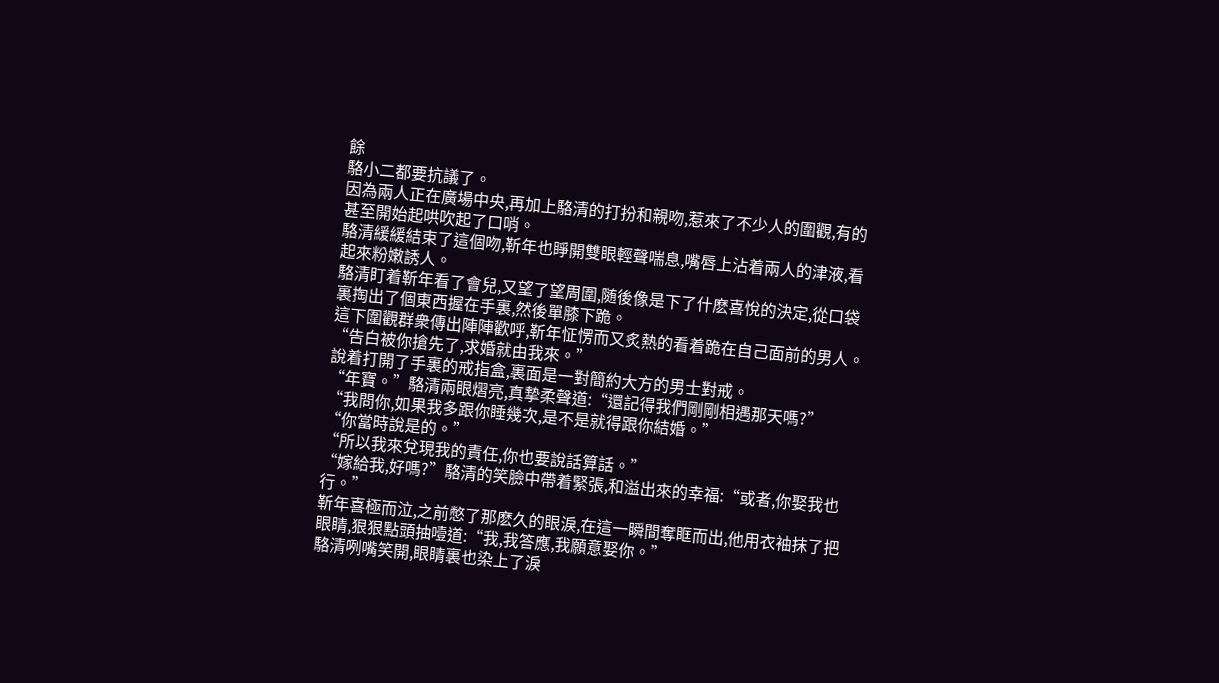餘
駱小二都要抗議了。
因為兩人正在廣場中央,再加上駱清的打扮和親吻,惹來了不少人的圍觀,有的甚至開始起哄吹起了口哨。
駱清緩緩結束了這個吻,靳年也睜開雙眼輕聲喘息,嘴唇上沾着兩人的津液,看起來粉嫩誘人。
駱清盯着靳年看了會兒,又望了望周圍,随後像是下了什麽喜悅的決定,從口袋裏掏出了個東西握在手裏,然後單膝下跪。
這下圍觀群衆傳出陣陣歡呼,靳年怔愣而又炙熱的看着跪在自己面前的男人。
“告白被你搶先了,求婚就由我來。”
說着打開了手裏的戒指盒,裏面是一對簡約大方的男士對戒。
“年寶。”駱清兩眼熠亮,真摯柔聲道:“還記得我們剛剛相遇那天嗎?”
“我問你,如果我多跟你睡幾次,是不是就得跟你結婚。”
“你當時說是的。”
“所以我來兌現我的責任,你也要說話算話。”
“嫁給我,好嗎?”駱清的笑臉中帶着緊張,和溢出來的幸福:“或者,你娶我也行。”
靳年喜極而泣,之前憋了那麽久的眼淚,在這一瞬間奪眶而出,他用衣袖抹了把眼睛,狠狠點頭抽噎道:“我,我答應,我願意娶你。”
駱清咧嘴笑開,眼睛裏也染上了淚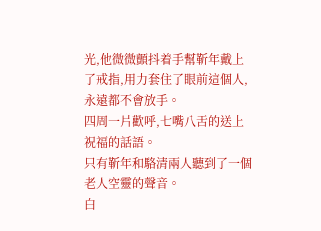光,他微微顫抖着手幫靳年戴上了戒指,用力套住了眼前這個人,永遠都不會放手。
四周一片歡呼,七嘴八舌的送上祝福的話語。
只有靳年和駱清兩人聽到了一個老人空靈的聲音。
白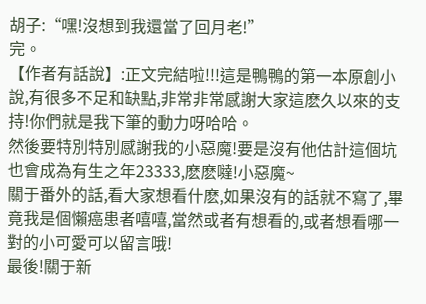胡子:“嘿!沒想到我還當了回月老!”
完。
【作者有話說】:正文完結啦!!!這是鴨鴨的第一本原創小說,有很多不足和缺點,非常非常感謝大家這麽久以來的支持!你們就是我下筆的動力呀哈哈。
然後要特別特別感謝我的小惡魔!要是沒有他估計這個坑也會成為有生之年23333,麽麽噠!小惡魔~
關于番外的話,看大家想看什麽,如果沒有的話就不寫了,畢竟我是個懶癌患者嘻嘻,當然或者有想看的,或者想看哪一對的小可愛可以留言哦!
最後!關于新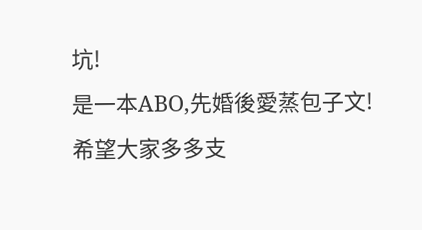坑!
是一本ABO,先婚後愛蒸包子文!希望大家多多支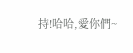持!哈哈,愛你們~